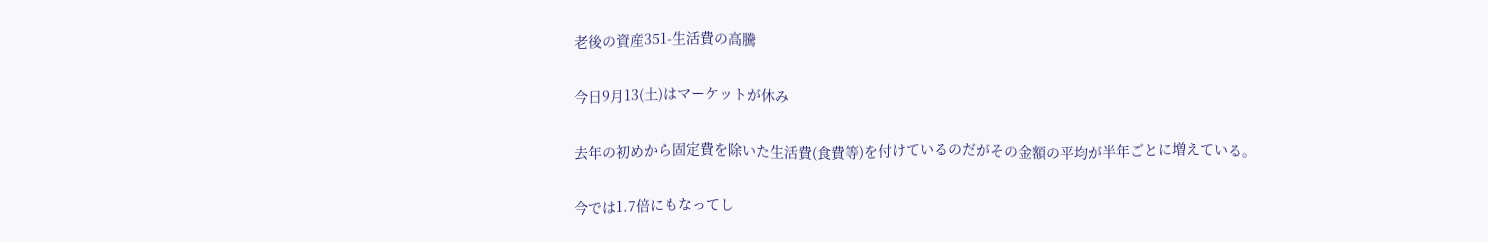老後の資産351-生活費の高騰

今日9月13(土)はマーケットが休み

去年の初めから固定費を除いた生活費(食費等)を付けているのだがその金額の平均が半年ごとに増えている。

今では1.7倍にもなってし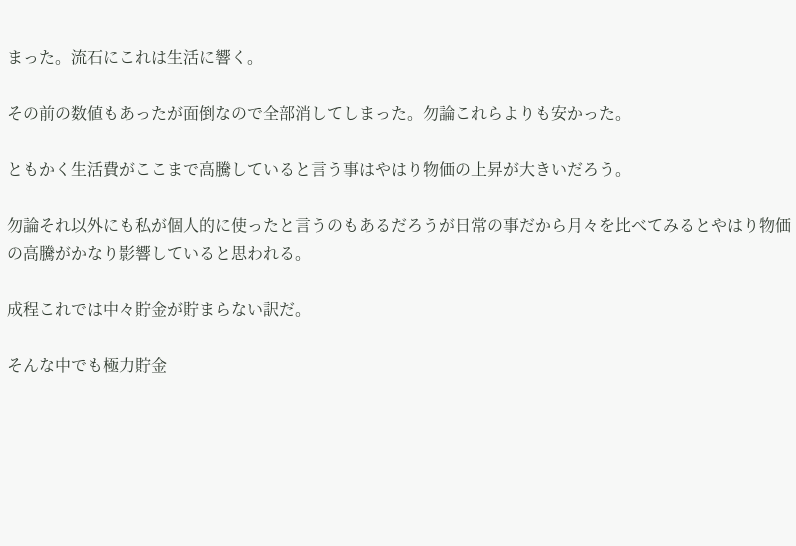まった。流石にこれは生活に響く。

その前の数値もあったが面倒なので全部消してしまった。勿論これらよりも安かった。

ともかく生活費がここまで高騰していると言う事はやはり物価の上昇が大きいだろう。

勿論それ以外にも私が個人的に使ったと言うのもあるだろうが日常の事だから月々を比べてみるとやはり物価の高騰がかなり影響していると思われる。

成程これでは中々貯金が貯まらない訳だ。

そんな中でも極力貯金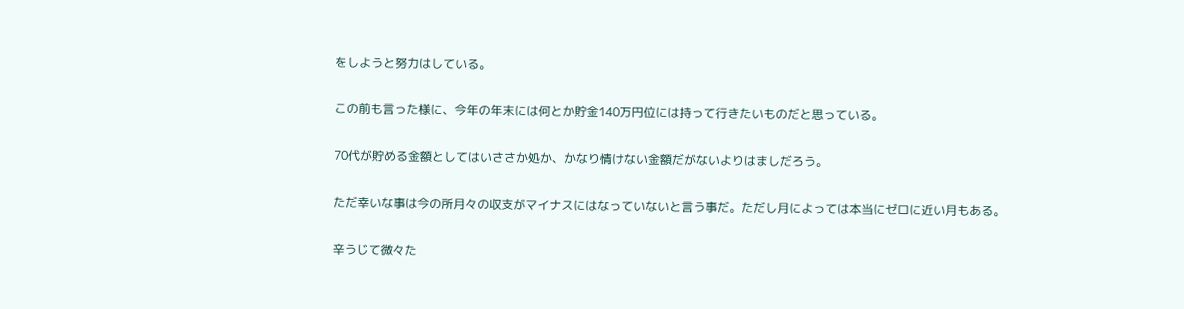をしようと努力はしている。

この前も言った様に、今年の年末には何とか貯金140万円位には持って行きたいものだと思っている。

70代が貯める金額としてはいささか処か、かなり情けない金額だがないよりはましだろう。

ただ幸いな事は今の所月々の収支がマイナスにはなっていないと言う事だ。ただし月によっては本当にゼロに近い月もある。

辛うじて微々た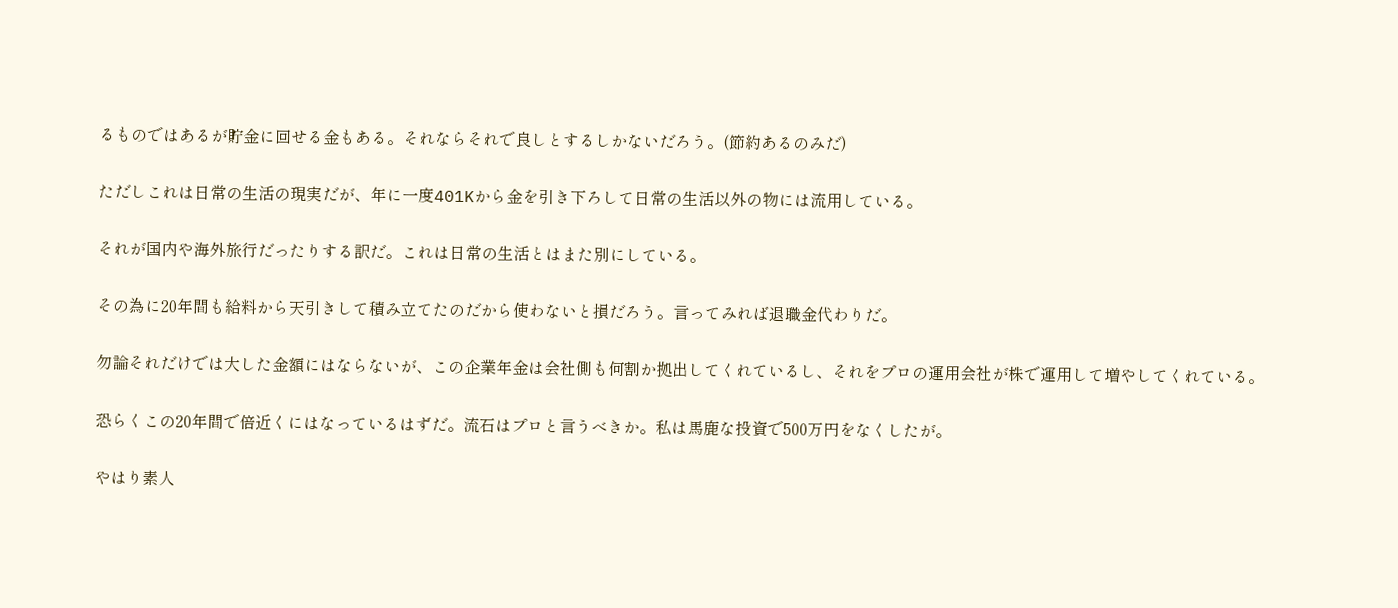るものではあるが貯金に回せる金もある。それならそれで良しとするしかないだろう。(節約あるのみだ)

ただしこれは日常の生活の現実だが、年に一度401Kから金を引き下ろして日常の生活以外の物には流用している。

それが国内や海外旅行だったりする訳だ。これは日常の生活とはまた別にしている。

その為に20年間も給料から天引きして積み立てたのだから使わないと損だろう。言ってみれば退職金代わりだ。

勿論それだけでは大した金額にはならないが、この企業年金は会社側も何割か拠出してくれているし、それをプロの運用会社が株で運用して増やしてくれている。

恐らくこの20年間で倍近くにはなっているはずだ。流石はプロと言うべきか。私は馬鹿な投資で500万円をなくしたが。

やはり素人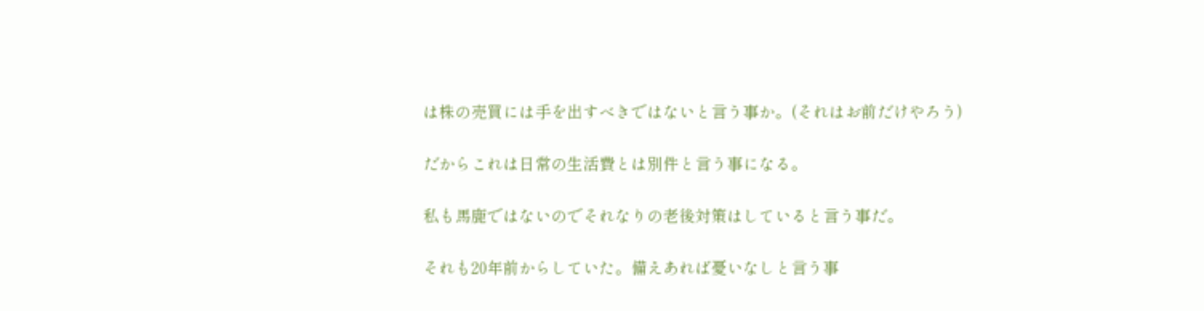は株の売買には手を出すべきではないと言う事か。(それはお前だけやろう)

だからこれは日常の生活費とは別件と言う事になる。

私も馬鹿ではないのでそれなりの老後対策はしていると言う事だ。

それも20年前からしていた。備えあれば憂いなしと言う事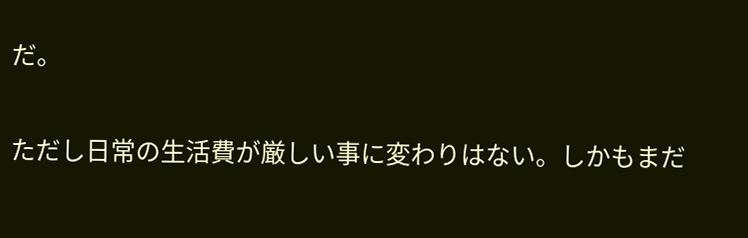だ。

ただし日常の生活費が厳しい事に変わりはない。しかもまだ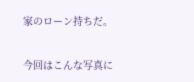家のローン持ちだ。

今回はこんな写真に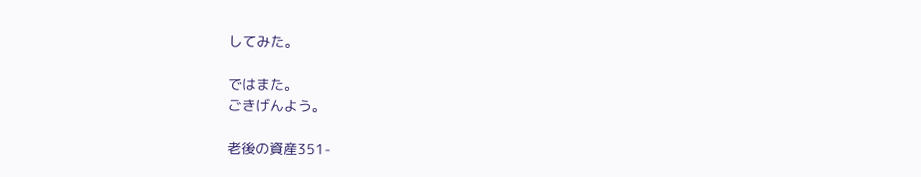してみた。

ではまた。
ごきげんよう。

老後の資産351-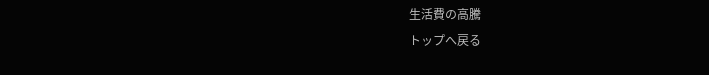生活費の高騰
トップへ戻る